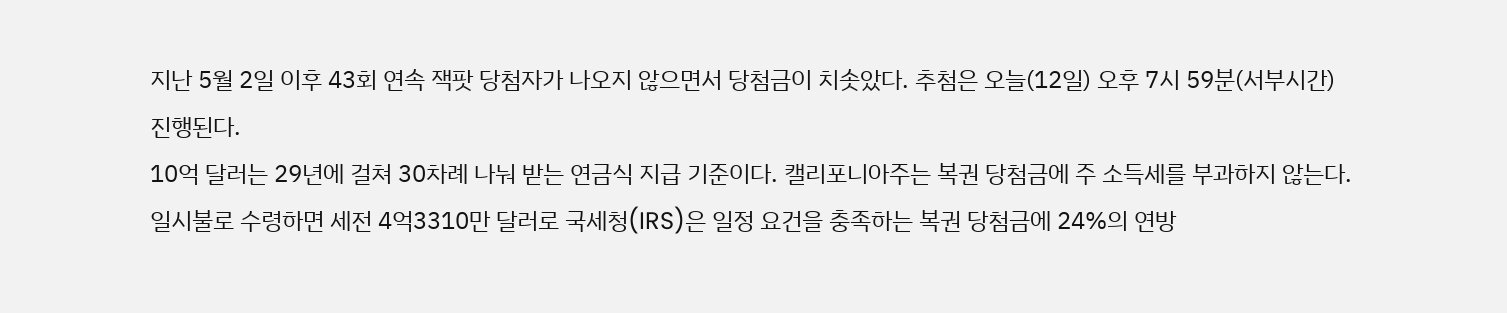지난 5월 2일 이후 43회 연속 잭팟 당첨자가 나오지 않으면서 당첨금이 치솟았다. 추첨은 오늘(12일) 오후 7시 59분(서부시간) 진행된다.
10억 달러는 29년에 걸쳐 30차례 나눠 받는 연금식 지급 기준이다. 캘리포니아주는 복권 당첨금에 주 소득세를 부과하지 않는다.
일시불로 수령하면 세전 4억3310만 달러로 국세청(IRS)은 일정 요건을 충족하는 복권 당첨금에 24%의 연방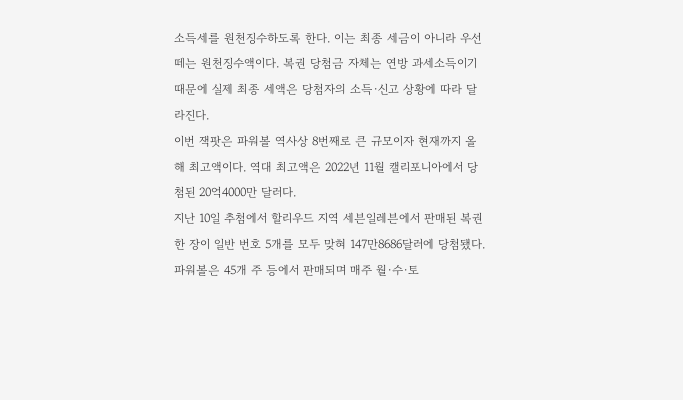소득세를 원천징수하도록 한다. 이는 최종 세금이 아니라 우선 떼는 원천징수액이다. 복권 당첨금 자체는 연방 과세소득이기 때문에 실제 최종 세액은 당첨자의 소득·신고 상황에 따라 달라진다.
이번 잭팟은 파워볼 역사상 8번째로 큰 규모이자 현재까지 올해 최고액이다. 역대 최고액은 2022년 11월 캘리포니아에서 당첨된 20억4000만 달러다.
지난 10일 추첨에서 할리우드 지역 세븐일레븐에서 판매된 복권 한 장이 일반 번호 5개를 모두 맞혀 147만8686달러에 당첨됐다.
파워볼은 45개 주 등에서 판매되며 매주 월·수·토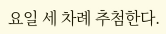요일 세 차례 추첨한다.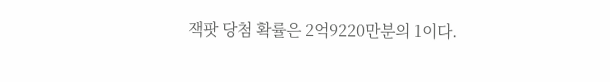잭팟 당첨 확률은 2억9220만분의 1이다.